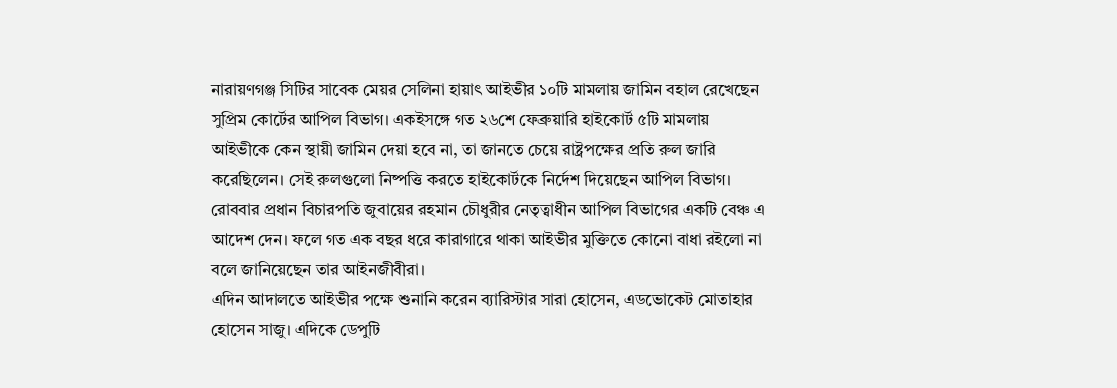নারায়ণগঞ্জ সিটির সাবেক মেয়র সেলিনা হায়াৎ আইভীর ১০টি মামলায় জামিন বহাল রেখেছেন সুপ্রিম কোর্টের আপিল বিভাগ। একইসঙ্গে গত ২৬শে ফেব্রুয়ারি হাইকোর্ট ৫টি মামলায় আইভীকে কেন স্থায়ী জামিন দেয়া হবে না, তা জানতে চেয়ে রাষ্ট্রপক্ষের প্রতি রুল জারি করেছিলেন। সেই রুলগুলো নিষ্পত্তি করতে হাইকোর্টকে নির্দেশ দিয়েছেন আপিল বিভাগ। রোববার প্রধান বিচারপতি জুবায়ের রহমান চৌধুরীর নেতৃত্বাধীন আপিল বিভাগের একটি বেঞ্চ এ আদেশ দেন। ফলে গত এক বছর ধরে কারাগারে থাকা আইভীর মুক্তিতে কোনো বাধা রইলো না বলে জানিয়েছেন তার আইনজীবীরা।
এদিন আদালতে আইভীর পক্ষে শুনানি করেন ব্যারিস্টার সারা হোসেন, এডভোকেট মোতাহার হোসেন সাজু। এদিকে ডেপুটি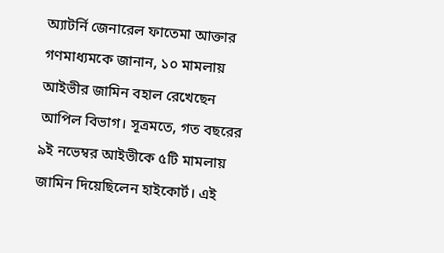অ্যাটর্নি জেনারেল ফাতেমা আক্তার গণমাধ্যমকে জানান, ১০ মামলায় আইভীর জামিন বহাল রেখেছেন আপিল বিভাগ। সূত্রমতে, গত বছরের ৯ই নভেম্বর আইভীকে ৫টি মামলায় জামিন দিয়েছিলেন হাইকোর্ট। এই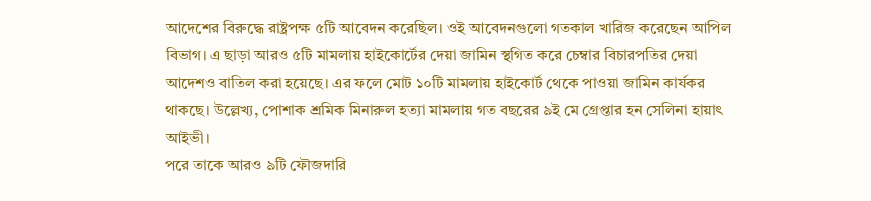আদেশের বিরুদ্ধে রাষ্ট্রপক্ষ ৫টি আবেদন করেছিল। ওই আবেদনগুলো গতকাল খারিজ করেছেন আপিল বিভাগ। এ ছাড়া আরও ৫টি মামলায় হাইকোর্টের দেয়া জামিন স্থগিত করে চেম্বার বিচারপতির দেয়া আদেশও বাতিল করা হয়েছে। এর ফলে মোট ১০টি মামলায় হাইকোর্ট থেকে পাওয়া জামিন কার্যকর থাকছে। উল্লেখ্য, পোশাক শ্রমিক মিনারুল হত্যা মামলায় গত বছরের ৯ই মে গ্রেপ্তার হন সেলিনা হায়াৎ আইভী।
পরে তাকে আরও ৯টি ফৌজদারি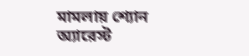মামলায় শ্যোন অ্যারেস্ট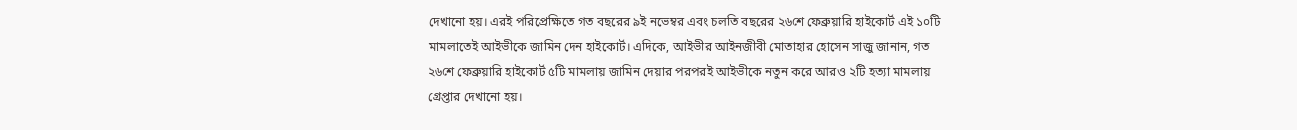দেখানো হয়। এরই পরিপ্রেক্ষিতে গত বছরের ৯ই নভেম্বর এবং চলতি বছরের ২৬শে ফেব্রুয়ারি হাইকোর্ট এই ১০টি মামলাতেই আইভীকে জামিন দেন হাইকোর্ট। এদিকে, আইভীর আইনজীবী মোতাহার হোসেন সাজু জানান, গত ২৬শে ফেব্রুয়ারি হাইকোর্ট ৫টি মামলায় জামিন দেয়ার পরপরই আইভীকে নতুন করে আরও ২টি হত্যা মামলায় গ্রেপ্তার দেখানো হয়।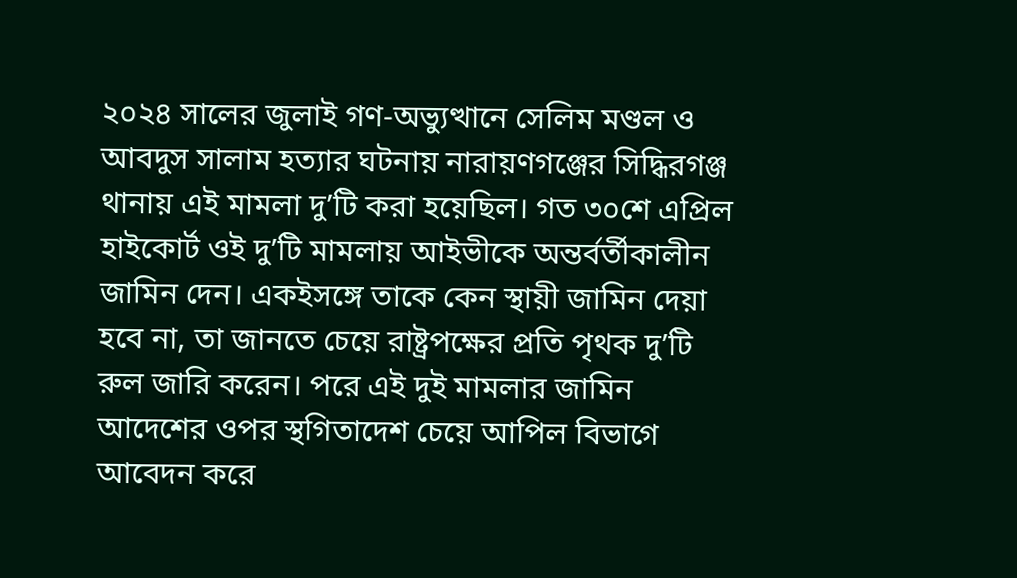২০২৪ সালের জুলাই গণ-অভ্যুত্থানে সেলিম মণ্ডল ও আবদুস সালাম হত্যার ঘটনায় নারায়ণগঞ্জের সিদ্ধিরগঞ্জ থানায় এই মামলা দু’টি করা হয়েছিল। গত ৩০শে এপ্রিল হাইকোর্ট ওই দু’টি মামলায় আইভীকে অন্তর্বর্তীকালীন জামিন দেন। একইসঙ্গে তাকে কেন স্থায়ী জামিন দেয়া হবে না, তা জানতে চেয়ে রাষ্ট্রপক্ষের প্রতি পৃথক দু’টি রুল জারি করেন। পরে এই দুই মামলার জামিন আদেশের ওপর স্থগিতাদেশ চেয়ে আপিল বিভাগে আবেদন করে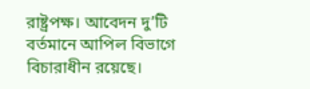রাষ্ট্রপক্ষ। আবেদন দু’টি বর্তমানে আপিল বিভাগে বিচারাধীন রয়েছে।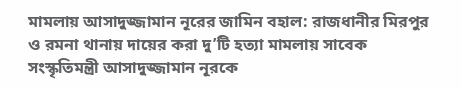মামলায় আসাদুজ্জামান নূরের জামিন বহাল: রাজধানীর মিরপুর ও রমনা থানায় দায়ের করা দু’টি হত্যা মামলায় সাবেক সংস্কৃতিমন্ত্রী আসাদুজ্জামান নূরকে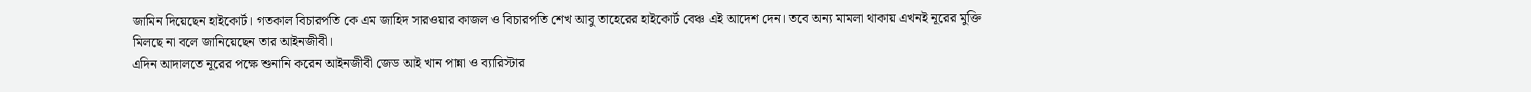জামিন দিয়েছেন হাইকোর্ট। গতকাল বিচারপতি কে এম জাহিদ সারওয়ার কাজল ও বিচারপতি শেখ আবু তাহেরের হাইকোর্ট বেঞ্চ এই আদেশ দেন। তবে অন্য মামলা থাকায় এখনই নূরের মুক্তি মিলছে না বলে জানিয়েছেন তার আইনজীবী।
এদিন আদালতে নূরের পক্ষে শুনানি করেন আইনজীবী জেড আই খান পান্না ও ব্যারিস্টার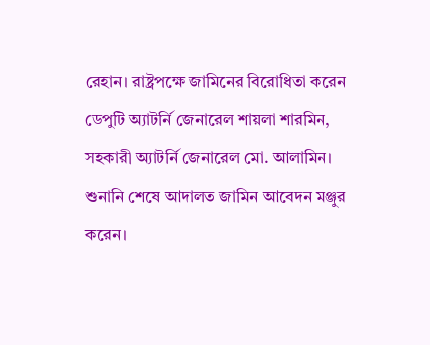রেহান। রাষ্ট্রপক্ষে জামিনের বিরোধিতা করেন ডেপুটি অ্যাটর্নি জেনারেল শায়লা শারমিন, সহকারী অ্যাটর্নি জেনারেল মো. আলামিন। শুনানি শেষে আদালত জামিন আবেদন মঞ্জুর করেন।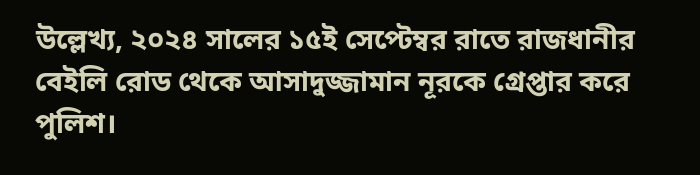উল্লেখ্য, ২০২৪ সালের ১৫ই সেপ্টেম্বর রাতে রাজধানীর বেইলি রোড থেকে আসাদুজ্জামান নূরকে গ্রেপ্তার করে পুলিশ।